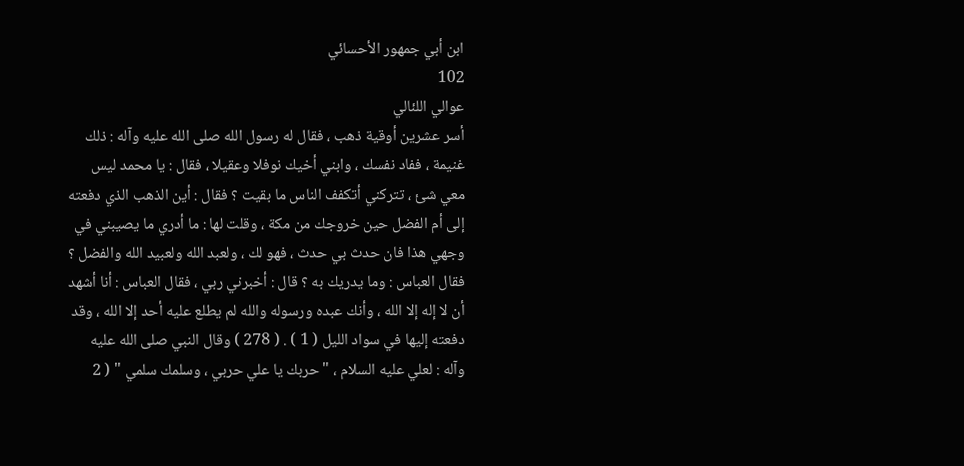ابن أبي جمهور الأحسائي
102
عوالي اللئالي
أسر عشرين أوقية ذهب ، فقال له رسول الله صلى الله عليه وآله : ذلك غنيمة ، ففاد نفسك ، وابني أخيك نوفلا وعقيلا ، فقال : يا محمد ليس معي شئ ، تتركني أتكفف الناس ما بقيت ؟ فقال : أين الذهب الذي دفعته إلى أم الفضل حين خروجك من مكة ، وقلت لها : ما أدري ما يصيبني في وجهي هذا فان حدث بي حدث ، فهو لك ، ولعبد الله ولعبيد الله والفضل ؟ فقال العباس : وما يدريك به ؟ قال : أخبرني ربي ، فقال العباس : أنا أشهد أن لا إله إلا الله ، وأنك عبده ورسوله والله لم يطلع عليه أحد إلا الله ، وقد دفعته إليها في سواد الليل ( 1 ) . ( 278 ) وقال النبي صلى الله عليه وآله : لعلي عليه السلام ، " حربك يا علي حربي ، وسلمك سلمي " ( 2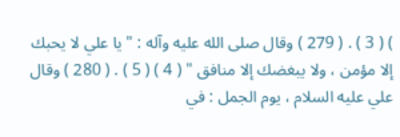) ( 3 ) . ( 279 ) وقال صلى الله عليه وآله : " يا علي لا يحبك إلا مؤمن ، ولا يبغضك إلا منافق " ( 4 ) ( 5 ) . ( 280 ) وقال علي عليه السلام ، يوم الجمل : في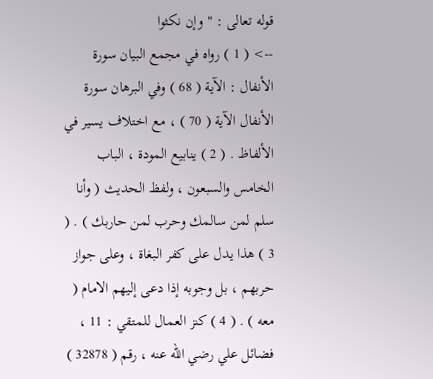قوله تعالى : " وإن نكثوا
--> ( 1 ) رواه في مجمع البيان سورة الأنفال : الآية ( 68 ) وفي البرهان سورة الأنفال الآية ( 70 ) ، مع اختلاف يسير في الألفاظ . ( 2 ) ينابيع المودة ، الباب الخامس والسبعون ، ولفظ الحديث ( وأنا سلم لمن سالمك وحرب لمن حاربك ) . ( 3 ) هذا يدل على كفر البغاة ، وعلى جواز حربهم ، بل وجوبه إذا دعى إليهم الامام ( معه ) . ( 4 ) كنز العمال للمتقي : 11 ، فضائل علي رضي الله عنه ، رقم ( 32878 )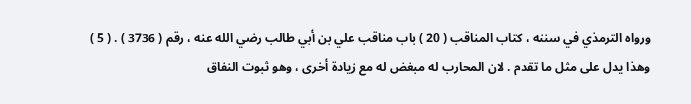ورواه الترمذي في سننه ، كتاب المناقب ( 20 ) باب مناقب علي بن أبي طالب رضي الله عنه ، رقم ( 3736 ) . ( 5 ) وهذا يدل على مثل ما تقدم . لان المحارب له مبغض له مع زيادة أخرى ، وهو ثبوت النفاق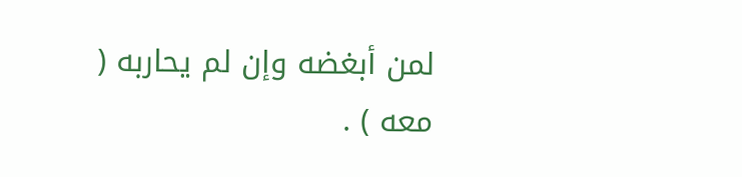لمن أبغضه وإن لم يحاربه ( معه ) .